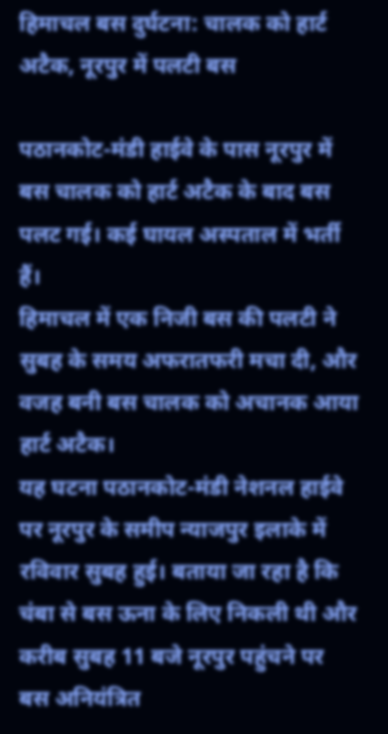हिमाचल बस दुर्घटना: चालक को हार्ट अटैक, नूरपुर में पलटी बस

पठानकोट-मंडी हाईवे के पास नूरपुर में बस चालक को हार्ट अटैक के बाद बस पलट गई। कई घायल अस्पताल में भर्ती हैं।
हिमाचल में एक निजी बस की पलटी ने सुबह के समय अफरातफरी मचा दी, और वजह बनी बस चालक को अचानक आया हार्ट अटैक।
यह घटना पठानकोट-मंडी नेशनल हाईवे पर नूरपुर के समीप न्याजपुर इलाके में रविवार सुबह हुई। बताया जा रहा है कि चंबा से बस ऊना के लिए निकली थी और करीब सुबह 11 बजे नूरपुर पहुंचने पर बस अनियंत्रित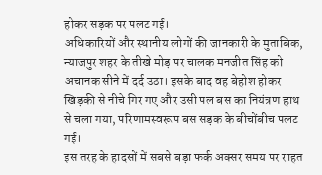होकर सड़क पर पलट गई।
अधिकारियों और स्थानीय लोगों की जानकारी के मुताबिक, न्याजपुर शहर के तीखे मोड़ पर चालक मनजीत सिंह को अचानक सीने में दर्द उठा। इसके बाद वह बेहोश होकर खिड़की से नीचे गिर गए और उसी पल बस का नियंत्रण हाथ से चला गया, परिणामस्वरूप बस सड़क के बीचोंबीच पलट गई।
इस तरह के हादसों में सबसे बड़ा फर्क अक्सर समय पर राहत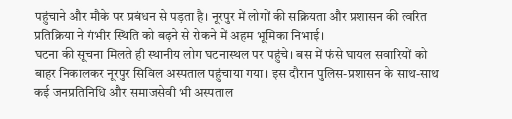पहुंचाने और मौके पर प्रबंधन से पड़ता है। नूरपुर में लोगों की सक्रियता और प्रशासन की त्वरित प्रतिक्रिया ने गंभीर स्थिति को बढ़ने से रोकने में अहम भूमिका निभाई।
घटना की सूचना मिलते ही स्थानीय लोग घटनास्थल पर पहुंचे। बस में फंसे घायल सवारियों को बाहर निकालकर नूरपुर सिविल अस्पताल पहुंचाया गया। इस दौरान पुलिस-प्रशासन के साथ-साथ कई जनप्रतिनिधि और समाजसेवी भी अस्पताल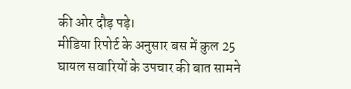की ओर दौड़ पड़े।
मीडिया रिपोर्ट के अनुसार बस में कुल 25 घायल सवारियों के उपचार की बात सामने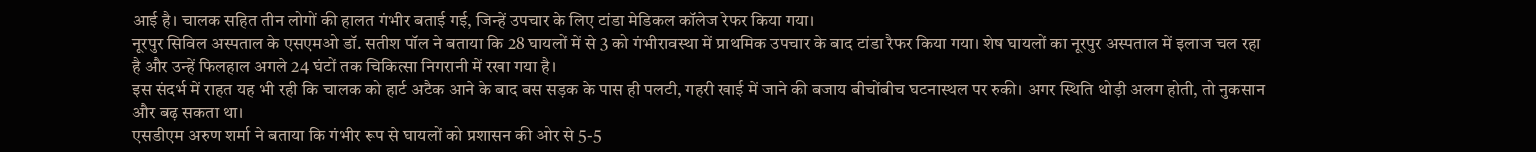आई है। चालक सहित तीन लोगों की हालत गंभीर बताई गई, जिन्हें उपचार के लिए टांडा मेडिकल कॉलेज रेफर किया गया।
नूरपुर सिविल अस्पताल के एसएमओ डॉ. सतीश पॉल ने बताया कि 28 घायलों में से 3 को गंभीरावस्था में प्राथमिक उपचार के बाद टांडा रैफर किया गया। शेष घायलों का नूरपुर अस्पताल में इलाज चल रहा है और उन्हें फिलहाल अगले 24 घंटों तक चिकित्सा निगरानी में रखा गया है।
इस संदर्भ में राहत यह भी रही कि चालक को हार्ट अटैक आने के बाद बस सड़क के पास ही पलटी, गहरी खाई में जाने की बजाय बीचोंबीच घटनास्थल पर रुकी। अगर स्थिति थोड़ी अलग होती, तो नुकसान और बढ़ सकता था।
एसडीएम अरुण शर्मा ने बताया कि गंभीर रूप से घायलों को प्रशासन की ओर से 5-5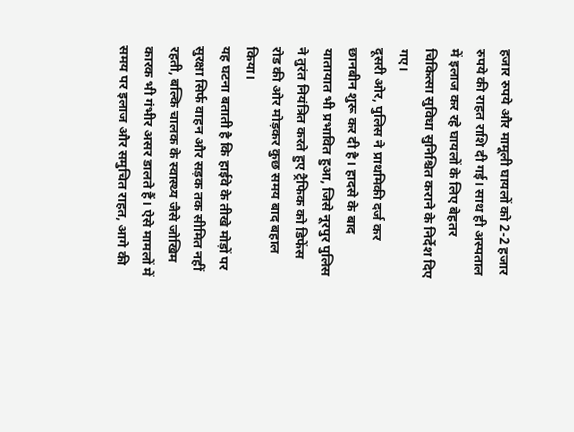हजार रुपये और मामूली घायलों को 2-2 हजार रुपये की राहत राशि दी गई। साथ ही अस्पताल में इलाज कर रहे घायलों के लिए बेहतर चिकित्सा सुविधा सुनिश्चित कराने के निर्देश दिए गए।
दूसरी ओर, पुलिस ने प्राथमिकी दर्ज कर छानबीन शुरू कर दी है। हादसे के बाद यातायात भी प्रभावित हुआ, जिसे नूरपुर पुलिस ने तुरंत नियंत्रित करते हुए ट्रैफिक को डिफेंस रोड की ओर मोड़कर कुछ समय बाद बहाल किया।
यह घटना बताती है कि हाईवे के तीखे मोड़ों पर सुरक्षा सिर्फ वाहन और सड़क तक सीमित नहीं रहती, बल्कि चालक के स्वास्थ्य जैसे जोखिम कारक भी गंभीर असर डालते हैं। ऐसे मामलों में समय पर इलाज और समुचित राहत, आगे की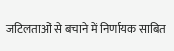जटिलताओं से बचाने में निर्णायक साबित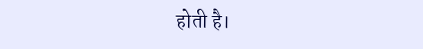होती है।